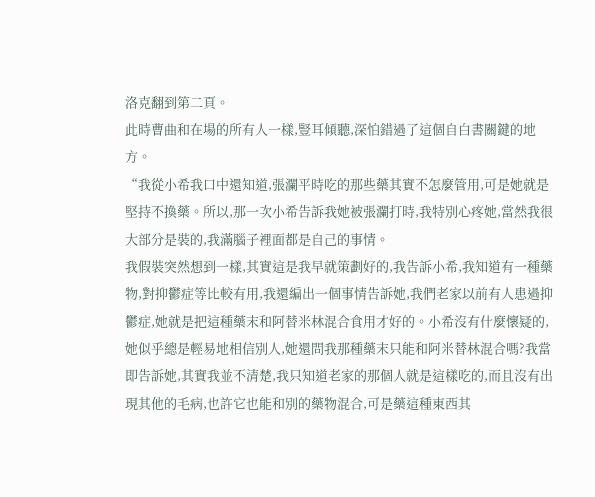洛克翻到第二頁。
此時曹曲和在場的所有人一樣,豎耳傾聽,深怕錯過了這個自白書關鍵的地方。
“我從小希我口中還知道,張瀾平時吃的那些藥其實不怎麼管用,可是她就是堅持不換藥。所以,那一次小希告訴我她被張瀾打時,我特別心疼她,當然我很大部分是裝的,我滿腦子裡面都是自己的事情。
我假裝突然想到一樣,其實這是我早就策劃好的,我告訴小希,我知道有一種藥物,對抑鬱症等比較有用,我還編出一個事情告訴她,我們老家以前有人患過抑鬱症,她就是把這種藥末和阿替米林混合食用才好的。小希沒有什麼懷疑的,她似乎總是輕易地相信別人,她還問我那種藥末只能和阿米替林混合嗎?我當即告訴她,其實我並不清楚,我只知道老家的那個人就是這樣吃的,而且沒有出現其他的毛病,也許它也能和別的藥物混合,可是藥這種東西其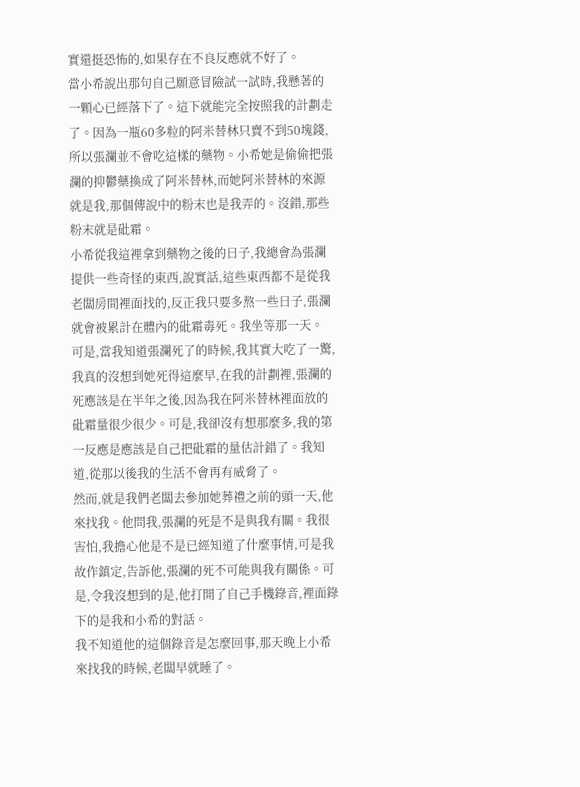實還挺恐怖的,如果存在不良反應就不好了。
當小希說出那句自己願意冒險試一試時,我懸著的一顆心已經落下了。這下就能完全按照我的計劃走了。因為一瓶60多粒的阿米替林只賣不到50塊錢,所以張瀾並不會吃這樣的藥物。小希她是偷偷把張瀾的抑鬱藥換成了阿米替林,而她阿米替林的來源就是我,那個傳說中的粉末也是我弄的。沒錯,那些粉末就是砒霜。
小希從我這裡拿到藥物之後的日子,我總會為張瀾提供一些奇怪的東西,說實話,這些東西都不是從我老闆房間裡面找的,反正我只要多熬一些日子,張瀾就會被累計在體內的砒霜毒死。我坐等那一天。
可是,當我知道張瀾死了的時候,我其實大吃了一驚,我真的沒想到她死得這麼早,在我的計劃裡,張瀾的死應該是在半年之後,因為我在阿米替林裡面放的砒霜量很少很少。可是,我卻沒有想那麼多,我的第一反應是應該是自己把砒霜的量估計錯了。我知道,從那以後我的生活不會再有威脅了。
然而,就是我們老闆去參加她葬禮之前的頭一天,他來找我。他問我,張瀾的死是不是與我有關。我很害怕,我擔心他是不是已經知道了什麼事情,可是我故作鎮定,告訴他,張瀾的死不可能與我有關係。可是,令我沒想到的是,他打開了自己手機錄音,裡面錄下的是我和小希的對話。
我不知道他的這個錄音是怎麼回事,那天晚上小希來找我的時候,老闆早就睡了。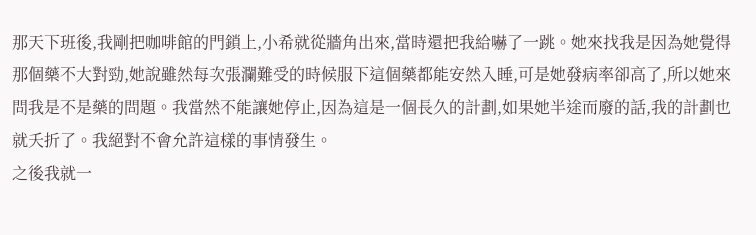那天下班後,我剛把咖啡館的門鎖上,小希就從牆角出來,當時還把我給嚇了一跳。她來找我是因為她覺得那個藥不大對勁,她說雖然每次張瀾難受的時候服下這個藥都能安然入睡,可是她發病率卻高了,所以她來問我是不是藥的問題。我當然不能讓她停止,因為這是一個長久的計劃,如果她半途而廢的話,我的計劃也就夭折了。我絕對不會允許這樣的事情發生。
之後我就一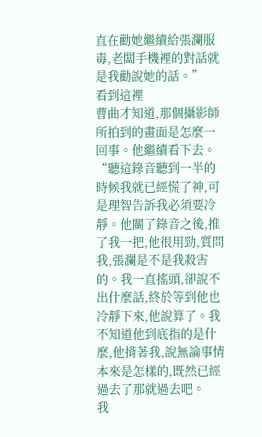直在勸她繼續給張瀾服毒,老闆手機裡的對話就是我勸說她的話。”
看到這裡
曹曲才知道,那個攝影師所拍到的畫面是怎麼一回事。他繼續看下去。
“聽這錄音聽到一半的時候我就已經慌了神,可是理智告訴我必須要冷靜。他關了錄音之後,推了我一把,他很用勁,質問我,張瀾是不是我殺害的。我一直搖頭,卻說不出什麼話,終於等到他也冷靜下來,他說算了。我不知道他到底指的是什麼,他揹著我,說無論事情本來是怎樣的,既然已經過去了那就過去吧。
我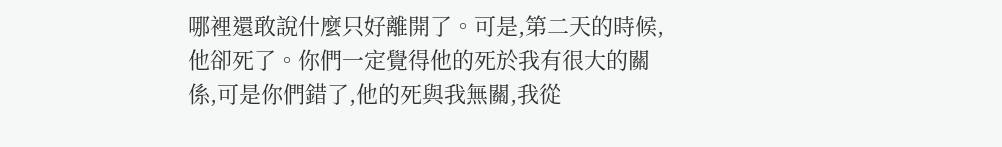哪裡還敢說什麼只好離開了。可是,第二天的時候,他卻死了。你們一定覺得他的死於我有很大的關係,可是你們錯了,他的死與我無關,我從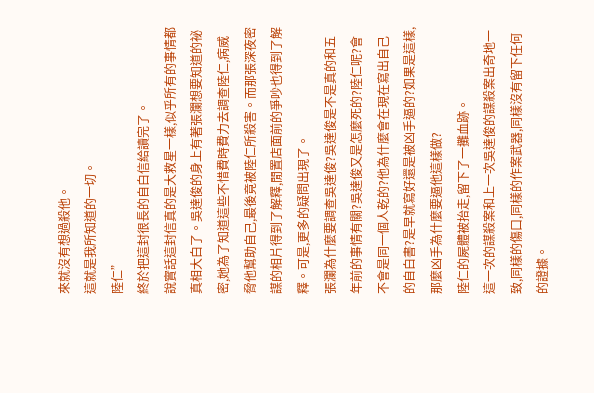來就沒有想過殺他。
這就是我所知道的一切。
陸仁”
終於把這封很長的自白信給讀完了。
說實話這封信真的是大救星一樣,似乎所有的事情都真相大白了。吳達俊的身上有著張瀾想要知道的祕密,她為了知道這些不惜費時費力去調查陸仁,病威脅他幫助自己,最後竟被陸仁所殺害。而那張深夜密謀的相片得到了解釋,閒置店面前的爭吵也得到了解釋。可是,更多的疑問出現了。
張瀾為什麼要調查吳達俊?吳達俊是不是真的和五年前的事情有關?吳達俊又是怎麼死的?陸仁呢?會不會是同一個人乾的?他為什麼會在現在寫出自己的自白書?是早就寫好還是被凶手逼的?如果是這樣,那麼凶手為什麼要逼他這樣做?
陸仁的屍體被抬走,留下了一攤血跡。
這一次的謀殺案和上一次吳達俊的謀殺案出奇地一致,同樣的傷口,同樣的作案武器,同樣沒有留下任何的證據。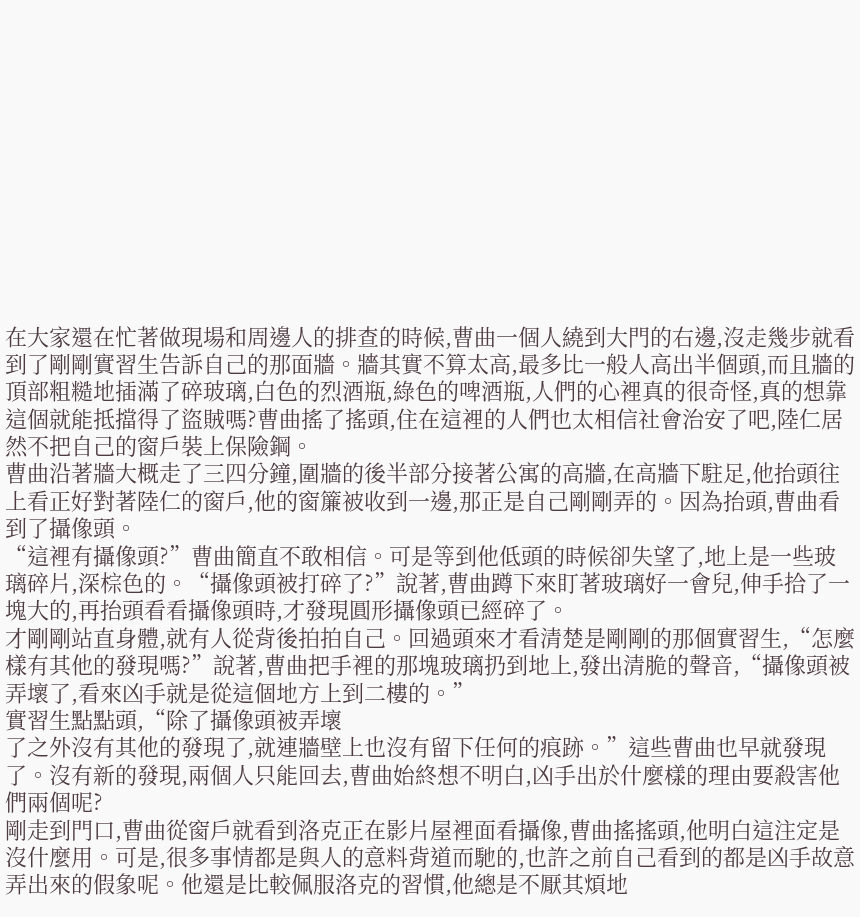在大家還在忙著做現場和周邊人的排查的時候,曹曲一個人繞到大門的右邊,沒走幾步就看到了剛剛實習生告訴自己的那面牆。牆其實不算太高,最多比一般人高出半個頭,而且牆的頂部粗糙地插滿了碎玻璃,白色的烈酒瓶,綠色的啤酒瓶,人們的心裡真的很奇怪,真的想靠這個就能抵擋得了盜賊嗎?曹曲搖了搖頭,住在這裡的人們也太相信社會治安了吧,陸仁居然不把自己的窗戶裝上保險鋼。
曹曲沿著牆大概走了三四分鐘,圍牆的後半部分接著公寓的高牆,在高牆下駐足,他抬頭往上看正好對著陸仁的窗戶,他的窗簾被收到一邊,那正是自己剛剛弄的。因為抬頭,曹曲看到了攝像頭。
“這裡有攝像頭?”曹曲簡直不敢相信。可是等到他低頭的時候卻失望了,地上是一些玻璃碎片,深棕色的。“攝像頭被打碎了?”說著,曹曲蹲下來盯著玻璃好一會兒,伸手拾了一塊大的,再抬頭看看攝像頭時,才發現圓形攝像頭已經碎了。
才剛剛站直身體,就有人從背後拍拍自己。回過頭來才看清楚是剛剛的那個實習生,“怎麼樣有其他的發現嗎?”說著,曹曲把手裡的那塊玻璃扔到地上,發出清脆的聲音,“攝像頭被弄壞了,看來凶手就是從這個地方上到二樓的。”
實習生點點頭,“除了攝像頭被弄壞
了之外沒有其他的發現了,就連牆壁上也沒有留下任何的痕跡。”這些曹曲也早就發現了。沒有新的發現,兩個人只能回去,曹曲始終想不明白,凶手出於什麼樣的理由要殺害他們兩個呢?
剛走到門口,曹曲從窗戶就看到洛克正在影片屋裡面看攝像,曹曲搖搖頭,他明白這注定是沒什麼用。可是,很多事情都是與人的意料背道而馳的,也許之前自己看到的都是凶手故意弄出來的假象呢。他還是比較佩服洛克的習慣,他總是不厭其煩地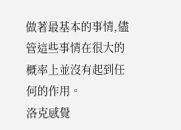做著最基本的事情,儘管這些事情在很大的概率上並沒有起到任何的作用。
洛克感覺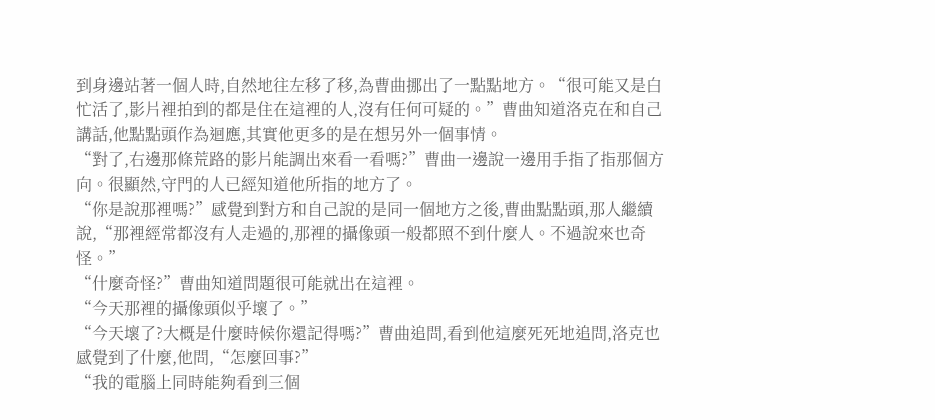到身邊站著一個人時,自然地往左移了移,為曹曲挪出了一點點地方。“很可能又是白忙活了,影片裡拍到的都是住在這裡的人,沒有任何可疑的。”曹曲知道洛克在和自己講話,他點點頭作為迴應,其實他更多的是在想另外一個事情。
“對了,右邊那條荒路的影片能調出來看一看嗎?”曹曲一邊說一邊用手指了指那個方向。很顯然,守門的人已經知道他所指的地方了。
“你是說那裡嗎?”感覺到對方和自己說的是同一個地方之後,曹曲點點頭,那人繼續說,“那裡經常都沒有人走過的,那裡的攝像頭一般都照不到什麼人。不過說來也奇怪。”
“什麼奇怪?”曹曲知道問題很可能就出在這裡。
“今天那裡的攝像頭似乎壞了。”
“今天壞了?大概是什麼時候你還記得嗎?”曹曲追問,看到他這麼死死地追問,洛克也感覺到了什麼,他問,“怎麼回事?”
“我的電腦上同時能夠看到三個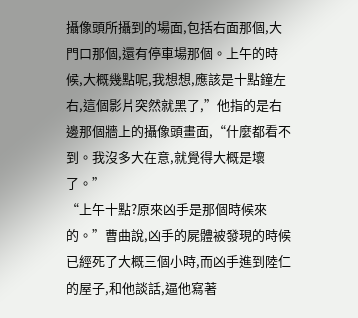攝像頭所攝到的場面,包括右面那個,大門口那個,還有停車場那個。上午的時候,大概幾點呢,我想想,應該是十點鐘左右,這個影片突然就黑了,”他指的是右邊那個牆上的攝像頭畫面,“什麼都看不到。我沒多大在意,就覺得大概是壞了。”
“上午十點?原來凶手是那個時候來的。”曹曲說,凶手的屍體被發現的時候已經死了大概三個小時,而凶手進到陸仁的屋子,和他談話,逼他寫著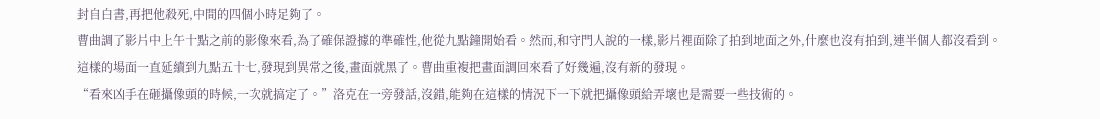封自白書,再把他殺死,中間的四個小時足夠了。
曹曲調了影片中上午十點之前的影像來看,為了確保證據的準確性,他從九點鐘開始看。然而,和守門人說的一樣,影片裡面除了拍到地面之外,什麼也沒有拍到,連半個人都沒看到。這樣的場面一直延續到九點五十七,發現到異常之後,畫面就黑了。曹曲重複把畫面調回來看了好幾遍,沒有新的發現。
“看來凶手在砸攝像頭的時候,一次就搞定了。”洛克在一旁發話,沒錯,能夠在這樣的情況下一下就把攝像頭給弄壞也是需要一些技術的。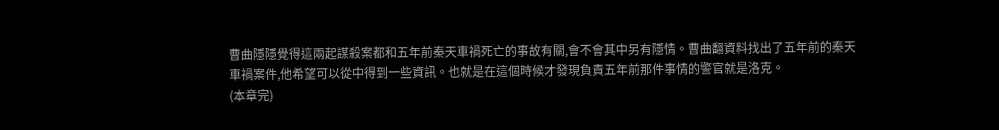曹曲隱隱覺得這兩起謀殺案都和五年前秦天車禍死亡的事故有關,會不會其中另有隱情。曹曲翻資料找出了五年前的秦天車禍案件,他希望可以從中得到一些資訊。也就是在這個時候才發現負責五年前那件事情的警官就是洛克。
(本章完)